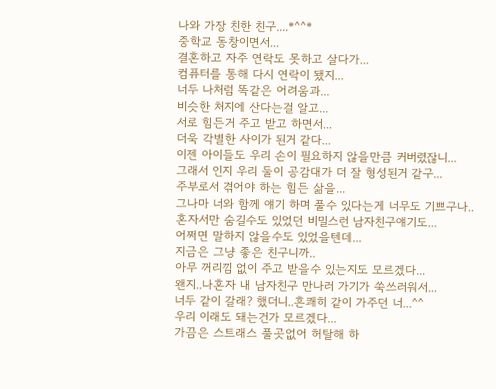나와 가장 친한 친구....*^^*
중학교 동창이면서...
결혼하고 자주 연락도 못하고 살다가...
컴퓨터를 통해 다시 연락이 됐지...
너두 나처럼 똑같은 어려움과...
비슷한 처지에 산다는걸 알고...
서로 힘든거 주고 받고 하면서...
더욱 각별한 사이가 된거 같다...
이젠 아이들도 우리 손이 필요하지 않을만큼 커버렸잖니...
그래서 인지 우리 둘이 공감대가 더 잘 형성된거 같구...
주부로서 겪어야 하는 힘든 삶을...
그나마 너와 함께 얘기 하며 풀수 있다는게 너무도 기쁘구나..
혼자서만 숨길수도 있었던 비밀스런 남자친구얘기도...
어쩌면 말하지 않을수도 있었을텐데...
지금은 그냥 좋은 친구니까..
아무 꺼리낌 없이 주고 받을수 있는지도 모르겠다...
왠지..나혼자 내 남자친구 만나러 가기가 쑥쓰러워서...
너두 같이 갈래? 했더니..흔쾌히 같이 가주던 너...^^
우리 이래도 돼는건가 모르겠다...
가끔은 스트래스 풀곳없어 허탈해 하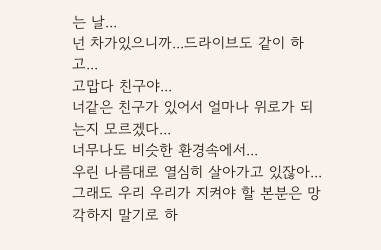는 날...
넌 차가있으니까...드라이브도 같이 하고...
고맙다 친구야...
너같은 친구가 있어서 얼마나 위로가 되는지 모르겠다...
너무나도 비슷한 환경속에서...
우린 나름대로 열심히 살아가고 있잖아...
그래도 우리 우리가 지켜야 할 본분은 망각하지 말기로 하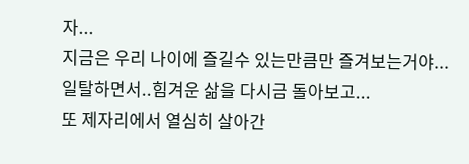자...
지금은 우리 나이에 즐길수 있는만큼만 즐겨보는거야...
일탈하면서..힘겨운 삶을 다시금 돌아보고...
또 제자리에서 열심히 살아간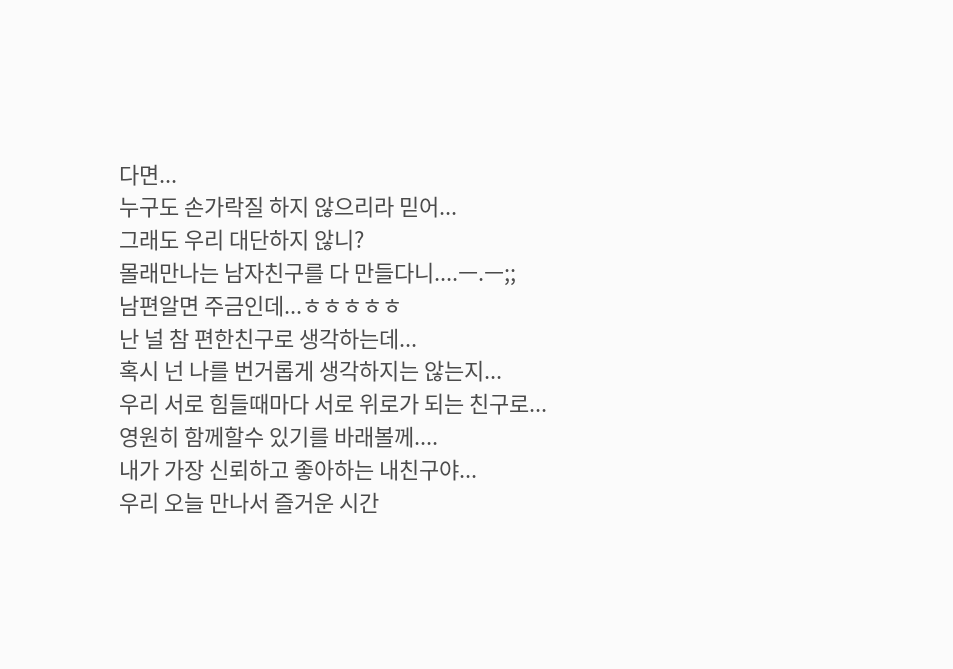다면...
누구도 손가락질 하지 않으리라 믿어...
그래도 우리 대단하지 않니?
몰래만나는 남자친구를 다 만들다니....ㅡ.ㅡ;;
남편알면 주금인데...ㅎㅎㅎㅎㅎ
난 널 참 편한친구로 생각하는데...
혹시 넌 나를 번거롭게 생각하지는 않는지...
우리 서로 힘들때마다 서로 위로가 되는 친구로...
영원히 함께할수 있기를 바래볼께....
내가 가장 신뢰하고 좋아하는 내친구야...
우리 오늘 만나서 즐거운 시간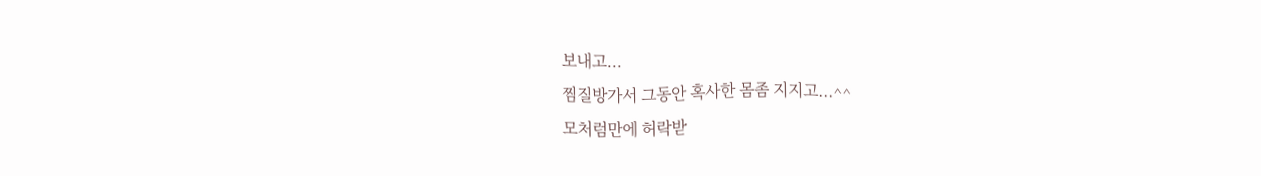보내고...
찜질방가서 그동안 혹사한 몸좀 지지고...^^
모처럼만에 허락받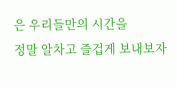은 우리들만의 시간을
정말 알차고 즐겁게 보내보자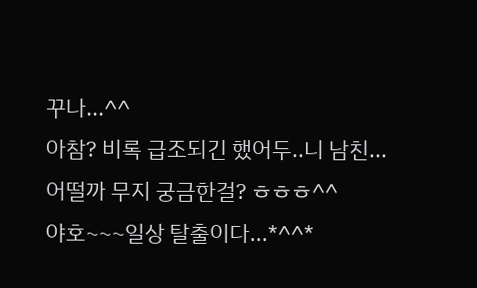꾸나...^^
아참? 비록 급조되긴 했어두..니 남친...
어떨까 무지 궁금한걸? ㅎㅎㅎ^^
야호~~~일상 탈출이다...*^^*